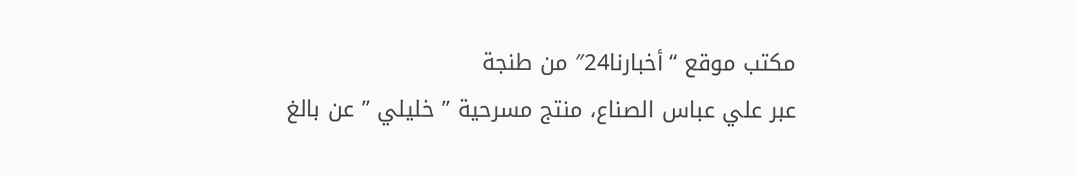مكتب موقع “أخبارنا24″ من طنجة
عبر علي عباس الصناع، منتج مسرحية ” خليلي ” عن بالغ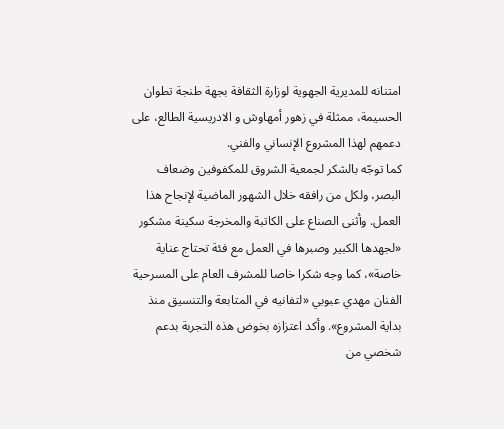امتنانه للمديرية الجهوية لوزارة الثقافة بجهة طنجة تطوان الحسيمة، ممثلة في زهور أمهاوش و الادريسية الطالع، على دعمهم لهذا المشروع الإنساني والفني.
كما توجّه بالشكر لجمعية الشروق للمكفوفين وضعاف البصر، ولكل من رافقه خلال الشهور الماضية لإنجاح هذا العمل. وأثنى الصناع على الكاتبة والمخرجة سكينة مشكور «لجهدها الكبير وصبرها في العمل مع فئة تحتاج عناية خاصة»، كما وجه شكرا خاصا للمشرف العام على المسرحية الفنان مهدي عبوبي «لتفانيه في المتابعة والتنسيق منذ بداية المشروع». وأكد اعتزازه بخوض هذه التجربة بدعم شخصي من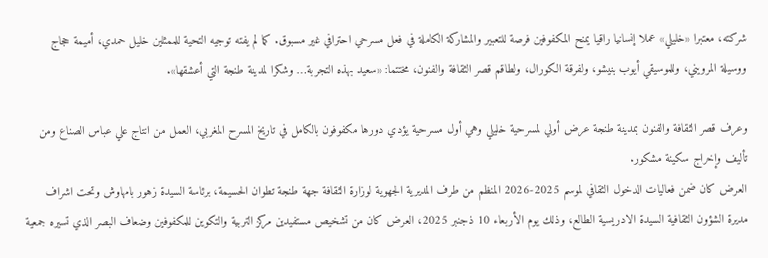شركته، معتبرا «خليلي» عملا إنسانيا راقيا يمنح المكفوفين فرصة للتعبير والمشاركة الكاملة في فعل مسرحي احترافي غير مسبوق. كما لم يفته توجيه التحية للممثلين خليل حمدي، أميمة حجاج ووسيلة المرويني، وللموسيقي أيوب بنيشو، ولفرقة الكورال، ولطاقم قصر الثقافة والفنون، مختتما: «سعيد بهذه التجربة… وشكرا لمدينة طنجة التي أعشقها».

وعرف قصر الثقافة والفنون بمدينة طنجة عرض أولي لمسرحية خليلي وهي أول مسرحية يؤدي دورها مكفوفون بالكامل في تاريخ المسرح المغربي، العمل من انتاج علي عباس الصناع ومن تأليف وإخراج سكينة مشكور.
العرض كان ضمن فعاليات الدخول الثقافي لموسم 2025-2026 المنظم من طرف المديرية الجهوية لوزارة الثقافة جهة طنجة تطوان الحسيمة، برئاسة السيدة زهور بامهاوش وتحت اشراف مديرة الشؤون الثقافية السيدة الادريسية الطالع، وذلك يوم الأربعاء 10 ذجنبر 2025، العرض كان من تشخيص مستفيدين مركز التربية والتكوين للمكفوفين وضعاف البصر الذي تسيره جمعية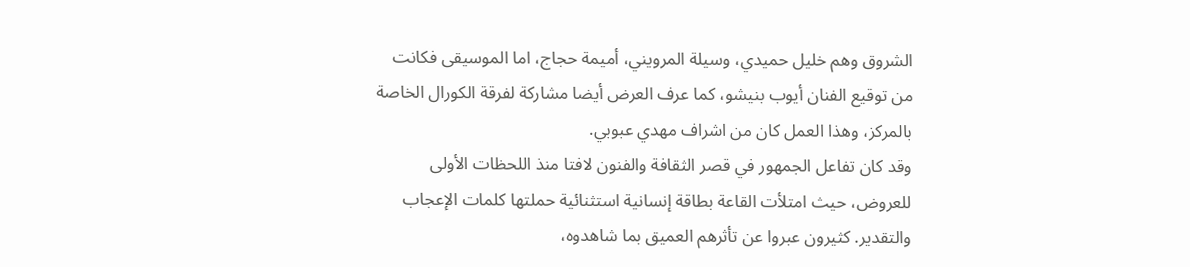الشروق وهم خليل حميدي، وسيلة المرويني، أميمة حجاج، اما الموسيقى فكانت من توقيع الفنان أيوب بنيشو، كما عرف العرض أيضا مشاركة لفرقة الكورال الخاصة بالمركز، وهذا العمل كان من اشراف مهدي عبوبي.
وقد كان تفاعل الجمهور في قصر الثقافة والفنون لافتا منذ اللحظات الأولى للعروض، حيث امتلأت القاعة بطاقة إنسانية استثنائية حملتها كلمات الإعجاب والتقدير. كثيرون عبروا عن تأثرهم العميق بما شاهدوه،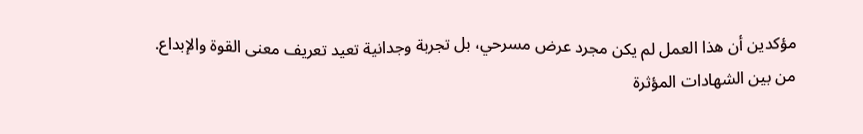مؤكدين أن هذا العمل لم يكن مجرد عرض مسرحي، بل تجربة وجدانية تعيد تعريف معنى القوة والإبداع.
من بين الشهادات المؤثرة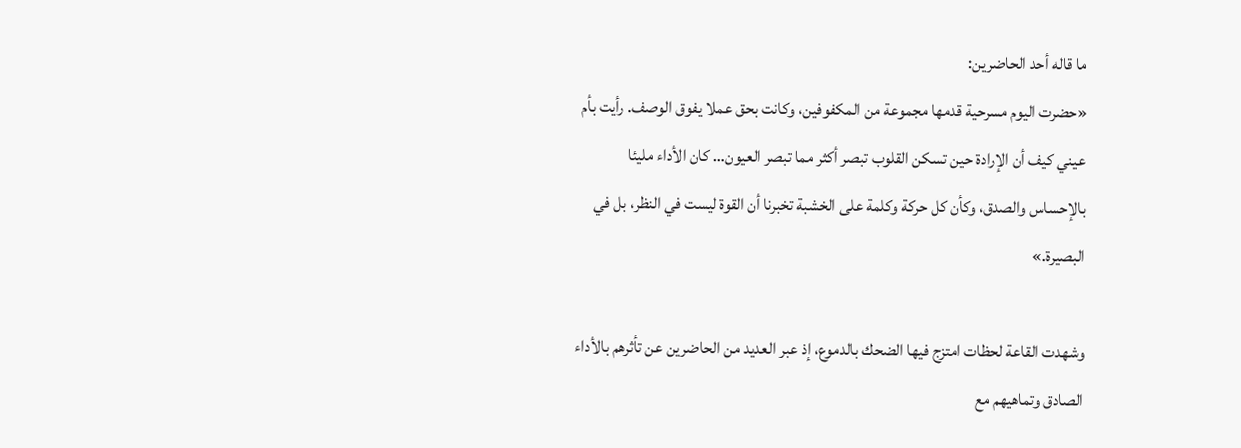ما قاله أحد الحاضرين:
«حضرت اليوم مسرحية قدمها مجموعة من المكفوفين، وكانت بحق عملا يفوق الوصف. رأيت بأم عيني كيف أن الإرادة حين تسكن القلوب تبصر أكثر مما تبصر العيون… كان الأداء مليئا بالإحساس والصدق، وكأن كل حركة وكلمة على الخشبة تخبرنا أن القوة ليست في النظر، بل في البصيرة.»

وشهدت القاعة لحظات امتزج فيها الضحك بالدموع، إذ عبر العديد من الحاضرين عن تأثرهم بالأداء الصادق وتماهيهم مع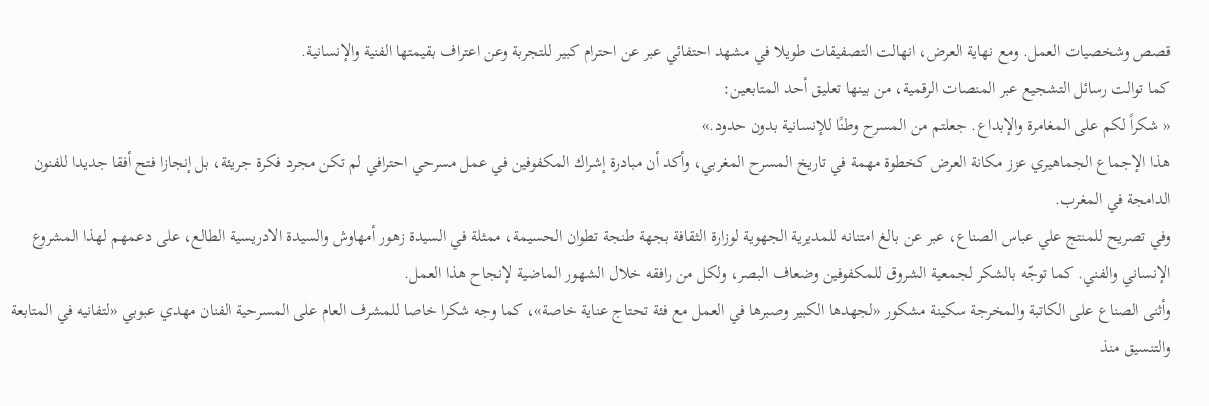قصص وشخصيات العمل. ومع نهاية العرض، انهالت التصفيقات طويلا في مشهد احتفائي عبر عن احترام كبير للتجربة وعن اعتراف بقيمتها الفنية والإنسانية.
كما توالت رسائل التشجيع عبر المنصات الرقمية، من بينها تعليق أحد المتابعين:
« شكراً لكم على المغامرة والإبداع. جعلتم من المسرح وطنًا للإنسانية بدون حدود.»
هذا الإجماع الجماهيري عزز مكانة العرض كخطوة مهمة في تاريخ المسرح المغربي، وأكد أن مبادرة إشراك المكفوفين في عمل مسرحي احترافي لم تكن مجرد فكرة جريئة، بل إنجازا فتح أفقا جديدا للفنون الدامجة في المغرب.
وفي تصريح للمنتج علي عباس الصناع، عبر عن بالغ امتنانه للمديرية الجهوية لوزارة الثقافة بجهة طنجة تطوان الحسيمة، ممثلة في السيدة زهور أمهاوش والسيدة الادريسية الطالع، على دعمهم لهذا المشروع الإنساني والفني. كما توجّه بالشكر لجمعية الشروق للمكفوفين وضعاف البصر، ولكل من رافقه خلال الشهور الماضية لإنجاح هذا العمل.
وأثنى الصناع على الكاتبة والمخرجة سكينة مشكور «لجهدها الكبير وصبرها في العمل مع فئة تحتاج عناية خاصة»، كما وجه شكرا خاصا للمشرف العام على المسرحية الفنان مهدي عبوبي «لتفانيه في المتابعة والتنسيق منذ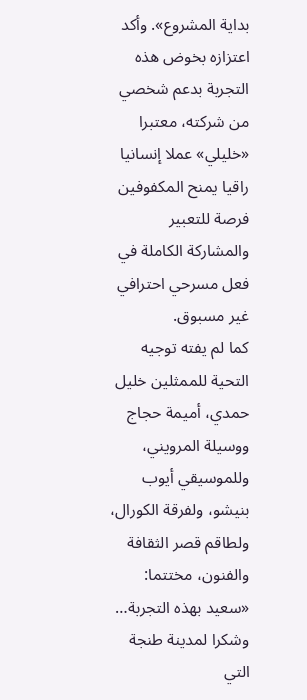بداية المشروع». وأكد اعتزازه بخوض هذه التجربة بدعم شخصي من شركته، معتبرا «خليلي» عملا إنسانيا راقيا يمنح المكفوفين فرصة للتعبير والمشاركة الكاملة في فعل مسرحي احترافي غير مسبوق.
كما لم يفته توجيه التحية للممثلين خليل حمدي، أميمة حجاج ووسيلة المرويني، وللموسيقي أيوب بنيشو، ولفرقة الكورال، ولطاقم قصر الثقافة والفنون، مختتما: «سعيد بهذه التجربة… وشكرا لمدينة طنجة التي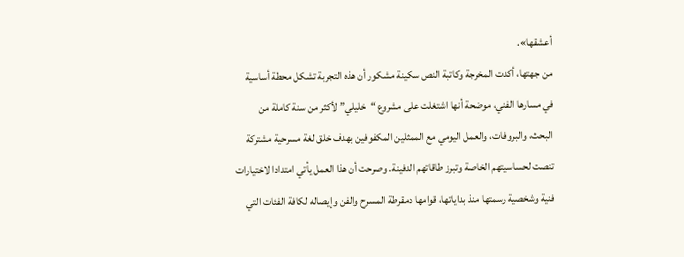أعشقها».
من جهتها، أكدت المخرجة وكاتبة النص سكينة مشكور أن هذه التجربة تشكل محطة أساسية في مسارها الفني، موضحة أنها اشتغلت على مشروع “خليلي” لأكثر من سنة كاملة من البحث، والبروفات، والعمل اليومي مع الممثلين المكفوفين بهدف خلق لغة مسرحية مشتركة تنصت لحساسيتهم الخاصة وتبرز طاقاتهم الدفينة. وصرحت أن هذا العمل يأتي امتدادا لاختيارات فنية وشخصية رسمتها منذ بداياتها، قوامها دمقرطة المسرح والفن وإيصاله لكافة الفئات التي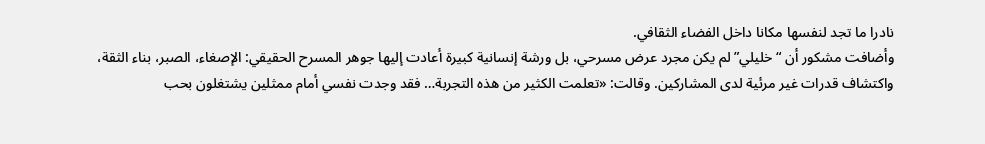نادرا ما تجد لنفسها مكانا داخل الفضاء الثقافي.
وأضافت مشكور أن “خليلي” لم يكن مجرد عرض مسرحي، بل ورشة إنسانية كبيرة أعادت إليها جوهر المسرح الحقيقي: الإصغاء، الصبر، بناء الثقة، واكتشاف قدرات غير مرئية لدى المشاركين. وقالت: «تعلمت الكثير من هذه التجربة… فقد وجدت نفسي أمام ممثلين يشتغلون بحب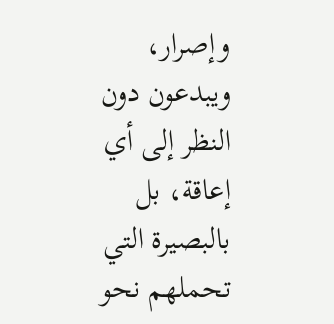وإصرار، ويبدعون دون النظر إلى أي إعاقة، بل بالبصيرة التي تحملهم نحو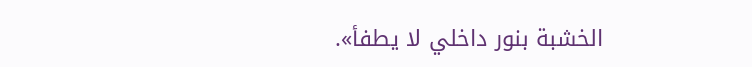الخشبة بنور داخلي لا يطفأ».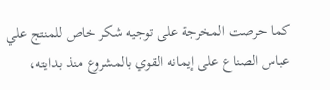كما حرصت المخرجة على توجيه شكر خاص للمنتج علي عباس الصناع على إيمانه القوي بالمشروع منذ بدايته،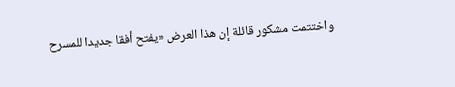واختتمت مشكور قائلة إن هذا العرض «يفتح أفقا جديدا للمسرح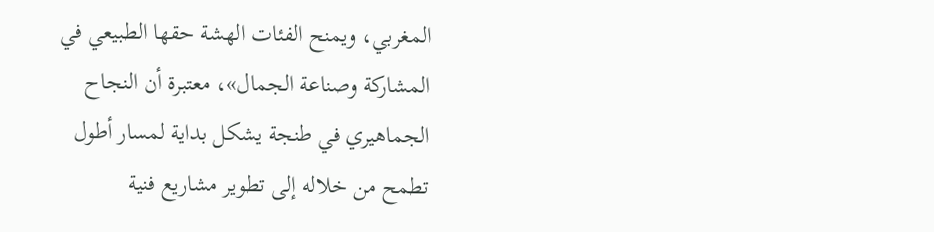المغربي، ويمنح الفئات الهشة حقها الطبيعي في المشاركة وصناعة الجمال»، معتبرة أن النجاح الجماهيري في طنجة يشكل بداية لمسار أطول تطمح من خلاله إلى تطوير مشاريع فنية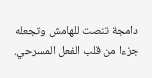دامجة تنصت للهامش وتجعله جزءا من قلب الفعل المسرحي.